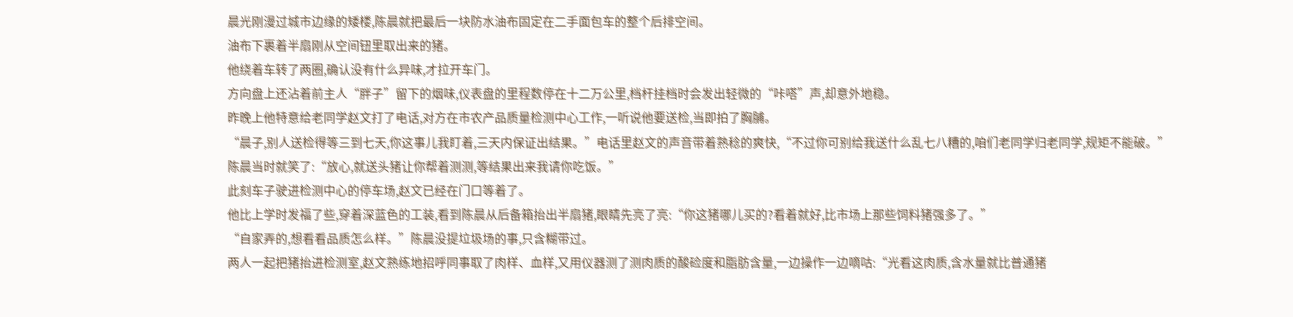晨光刚漫过城市边缘的矮楼,陈晨就把最后一块防水油布固定在二手面包车的整个后排空间。
油布下裹着半扇刚从空间钮里取出来的猪。
他绕着车转了两圈,确认没有什么异味,才拉开车门。
方向盘上还沾着前主人“胖子”留下的烟味,仪表盘的里程数停在十二万公里,档杆挂档时会发出轻微的“咔嗒”声,却意外地稳。
昨晚上他特意给老同学赵文打了电话,对方在市农产品质量检测中心工作,一听说他要送检,当即拍了胸脯。
“晨子,别人送检得等三到七天,你这事儿我盯着,三天内保证出结果。”电话里赵文的声音带着熟稔的爽快,“不过你可别给我送什么乱七八糟的,咱们老同学归老同学,规矩不能破。”
陈晨当时就笑了:“放心,就送头猪让你帮着测测,等结果出来我请你吃饭。”
此刻车子驶进检测中心的停车场,赵文已经在门口等着了。
他比上学时发福了些,穿着深蓝色的工装,看到陈晨从后备箱抬出半扇猪,眼睛先亮了亮:“你这猪哪儿买的?看着就好,比市场上那些饲料猪强多了。”
“自家弄的,想看看品质怎么样。”陈晨没提垃圾场的事,只含糊带过。
两人一起把猪抬进检测室,赵文熟练地招呼同事取了肉样、血样,又用仪器测了测肉质的酸硷度和脂肪含量,一边操作一边嘀咕:“光看这肉质,含水量就比普通猪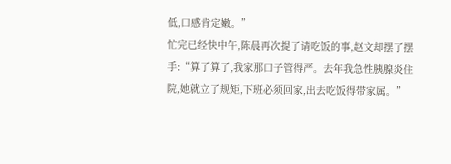低,口感肯定嫩。”
忙完已经快中午,陈晨再次提了请吃饭的事,赵文却摆了摆手:“算了算了,我家那口子管得严。去年我急性胰腺炎住院,她就立了规矩,下班必须回家,出去吃饭得带家属。”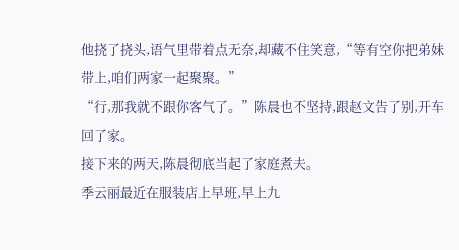他挠了挠头,语气里带着点无奈,却藏不住笑意,“等有空你把弟妹带上,咱们两家一起聚聚。”
“行,那我就不跟你客气了。”陈晨也不坚持,跟赵文告了别,开车回了家。
接下来的两天,陈晨彻底当起了家庭煮夫。
季云丽最近在服装店上早班,早上九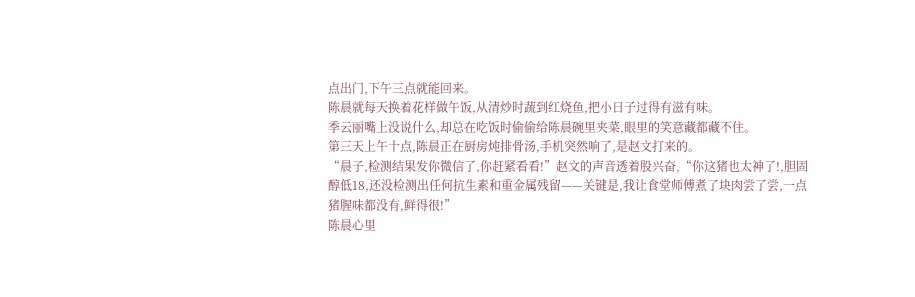点出门,下午三点就能回来。
陈晨就每天换着花样做午饭,从清炒时蔬到红烧鱼,把小日子过得有滋有味。
季云丽嘴上没说什么,却总在吃饭时偷偷给陈晨碗里夹菜,眼里的笑意藏都藏不住。
第三天上午十点,陈晨正在厨房炖排骨汤,手机突然响了,是赵文打来的。
“晨子,检测结果发你微信了,你赶紧看看!”赵文的声音透着股兴奋,“你这猪也太神了!,胆固醇低18,还没检测出任何抗生素和重金属残留——关键是,我让食堂师傅煮了块肉尝了尝,一点猪腥味都没有,鲜得很!”
陈晨心里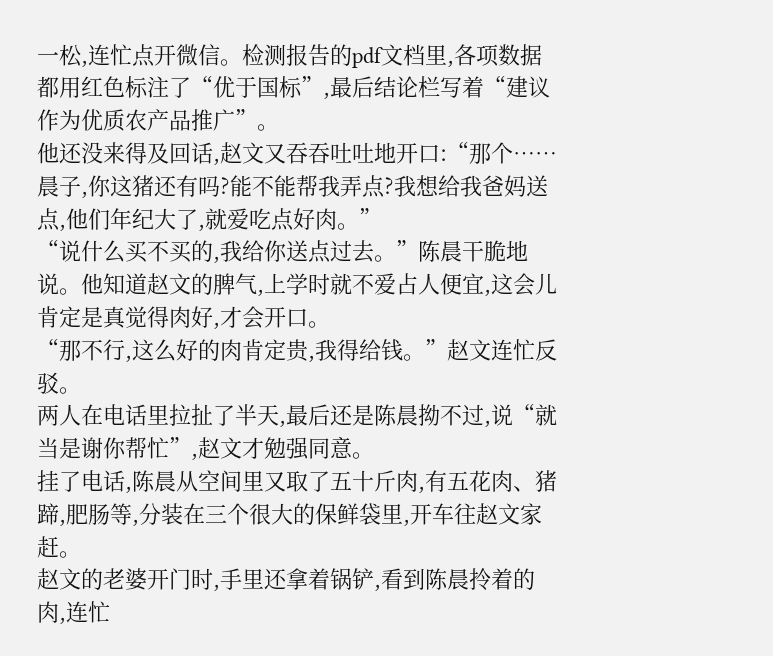一松,连忙点开微信。检测报告的pdf文档里,各项数据都用红色标注了“优于国标”,最后结论栏写着“建议作为优质农产品推广”。
他还没来得及回话,赵文又吞吞吐吐地开口:“那个……晨子,你这猪还有吗?能不能帮我弄点?我想给我爸妈送点,他们年纪大了,就爱吃点好肉。”
“说什么买不买的,我给你送点过去。”陈晨干脆地说。他知道赵文的脾气,上学时就不爱占人便宜,这会儿肯定是真觉得肉好,才会开口。
“那不行,这么好的肉肯定贵,我得给钱。”赵文连忙反驳。
两人在电话里拉扯了半天,最后还是陈晨拗不过,说“就当是谢你帮忙”,赵文才勉强同意。
挂了电话,陈晨从空间里又取了五十斤肉,有五花肉、猪蹄,肥肠等,分装在三个很大的保鲜袋里,开车往赵文家赶。
赵文的老婆开门时,手里还拿着锅铲,看到陈晨拎着的肉,连忙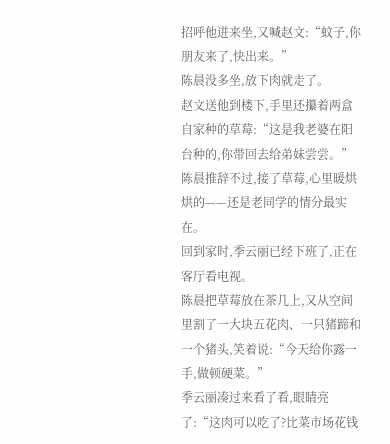招呼他进来坐,又喊赵文:“蚊子,你朋友来了,快出来。”
陈晨没多坐,放下肉就走了。
赵文送他到楼下,手里还攥着两盒自家种的草莓:“这是我老婆在阳台种的,你带回去给弟妹尝尝。”陈晨推辞不过,接了草莓,心里暖烘烘的——还是老同学的情分最实在。
回到家时,季云丽已经下班了,正在客厅看电视。
陈晨把草莓放在茶几上,又从空间里割了一大块五花肉、一只猪蹄和一个猪头,笑着说:“今天给你露一手,做顿硬菜。”
季云丽凑过来看了看,眼睛亮了:“这肉可以吃了?比菜市场花钱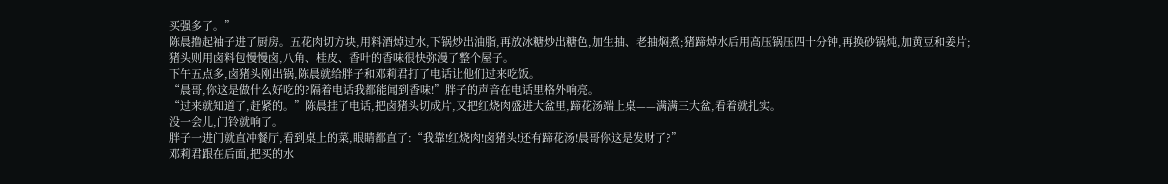买强多了。”
陈晨撸起袖子进了厨房。五花肉切方块,用料酒焯过水,下锅炒出油脂,再放冰糖炒出糖色,加生抽、老抽焖煮;猪蹄焯水后用高压锅压四十分钟,再换砂锅炖,加黄豆和姜片;猪头则用卤料包慢慢卤,八角、桂皮、香叶的香味很快弥漫了整个屋子。
下午五点多,卤猪头刚出锅,陈晨就给胖子和邓莉君打了电话让他们过来吃饭。
“晨哥,你这是做什么好吃的?隔着电话我都能闻到香味!”胖子的声音在电话里格外响亮。
“过来就知道了,赶紧的。”陈晨挂了电话,把卤猪头切成片,又把红烧肉盛进大盆里,蹄花汤端上桌——满满三大盆,看着就扎实。
没一会儿,门铃就响了。
胖子一进门就直冲餐厅,看到桌上的菜,眼睛都直了:“我靠!红烧肉!卤猪头!还有蹄花汤!晨哥你这是发财了?”
邓莉君跟在后面,把买的水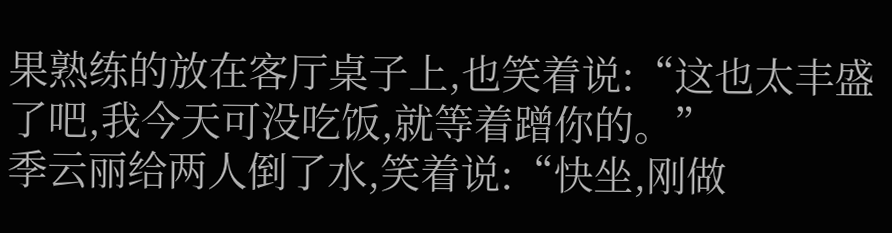果熟练的放在客厅桌子上,也笑着说:“这也太丰盛了吧,我今天可没吃饭,就等着蹭你的。”
季云丽给两人倒了水,笑着说:“快坐,刚做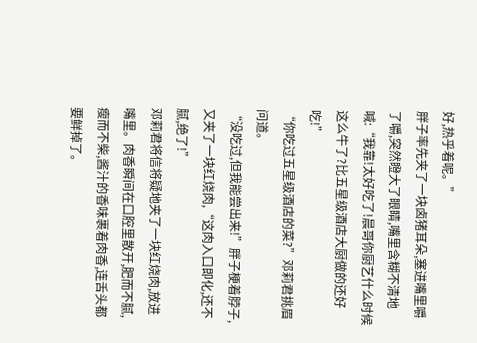好,热乎着呢。”
胖子率先夹了一块卤猪耳朵,塞进嘴里嚼了嚼,突然瞪大了眼睛,嘴里含糊不清地喊:“我靠!太好吃了!晨哥你厨艺什么时候这么牛了?比五星级酒店大厨做的还好吃!”
“你吃过五星级酒店的菜?”邓莉君挑眉问道。
“没吃过,但我能尝出来!”胖子梗着脖子,又夹了一块红烧肉,“这肉入口即化,还不腻,绝了!”
邓莉君将信将疑地夹了一块红烧肉,放进嘴里。肉香瞬间在口腔里散开,肥而不腻,瘦而不柴,酱汁的香味裹着肉香,连舌头都要鲜掉了。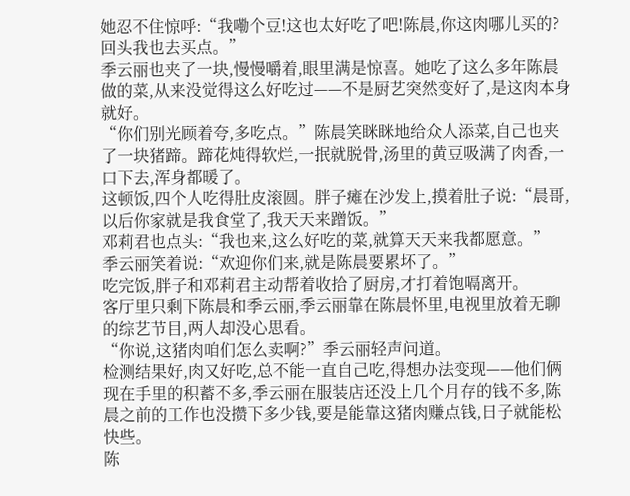她忍不住惊呼:“我嘞个豆!这也太好吃了吧!陈晨,你这肉哪儿买的?回头我也去买点。”
季云丽也夹了一块,慢慢嚼着,眼里满是惊喜。她吃了这么多年陈晨做的菜,从来没觉得这么好吃过——不是厨艺突然变好了,是这肉本身就好。
“你们别光顾着夸,多吃点。”陈晨笑眯眯地给众人添菜,自己也夹了一块猪蹄。蹄花炖得软烂,一抿就脱骨,汤里的黄豆吸满了肉香,一口下去,浑身都暖了。
这顿饭,四个人吃得肚皮滚圆。胖子瘫在沙发上,摸着肚子说:“晨哥,以后你家就是我食堂了,我天天来蹭饭。”
邓莉君也点头:“我也来,这么好吃的菜,就算天天来我都愿意。”
季云丽笑着说:“欢迎你们来,就是陈晨要累坏了。”
吃完饭,胖子和邓莉君主动帮着收拾了厨房,才打着饱嗝离开。
客厅里只剩下陈晨和季云丽,季云丽靠在陈晨怀里,电视里放着无聊的综艺节目,两人却没心思看。
“你说,这猪肉咱们怎么卖啊?”季云丽轻声问道。
检测结果好,肉又好吃,总不能一直自己吃,得想办法变现——他们俩现在手里的积蓄不多,季云丽在服装店还没上几个月存的钱不多,陈晨之前的工作也没攒下多少钱,要是能靠这猪肉赚点钱,日子就能松快些。
陈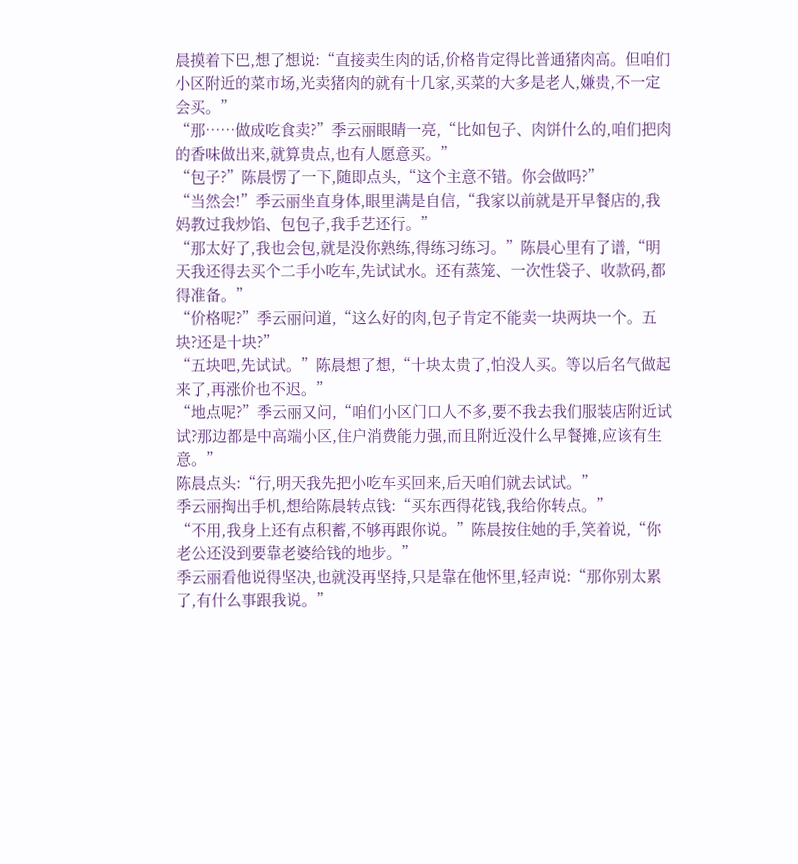晨摸着下巴,想了想说:“直接卖生肉的话,价格肯定得比普通猪肉高。但咱们小区附近的菜市场,光卖猪肉的就有十几家,买菜的大多是老人,嫌贵,不一定会买。”
“那……做成吃食卖?”季云丽眼睛一亮,“比如包子、肉饼什么的,咱们把肉的香味做出来,就算贵点,也有人愿意买。”
“包子?”陈晨愣了一下,随即点头,“这个主意不错。你会做吗?”
“当然会!”季云丽坐直身体,眼里满是自信,“我家以前就是开早餐店的,我妈教过我炒馅、包包子,我手艺还行。”
“那太好了,我也会包,就是没你熟练,得练习练习。”陈晨心里有了谱,“明天我还得去买个二手小吃车,先试试水。还有蒸笼、一次性袋子、收款码,都得准备。”
“价格呢?”季云丽问道,“这么好的肉,包子肯定不能卖一块两块一个。五块?还是十块?”
“五块吧,先试试。”陈晨想了想,“十块太贵了,怕没人买。等以后名气做起来了,再涨价也不迟。”
“地点呢?”季云丽又问,“咱们小区门口人不多,要不我去我们服装店附近试试?那边都是中高端小区,住户消费能力强,而且附近没什么早餐摊,应该有生意。”
陈晨点头:“行,明天我先把小吃车买回来,后天咱们就去试试。”
季云丽掏出手机,想给陈晨转点钱:“买东西得花钱,我给你转点。”
“不用,我身上还有点积蓄,不够再跟你说。”陈晨按住她的手,笑着说,“你老公还没到要靠老婆给钱的地步。”
季云丽看他说得坚决,也就没再坚持,只是靠在他怀里,轻声说:“那你别太累了,有什么事跟我说。”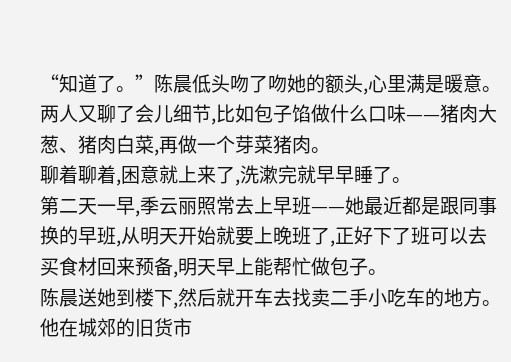“知道了。”陈晨低头吻了吻她的额头,心里满是暖意。
两人又聊了会儿细节,比如包子馅做什么口味——猪肉大葱、猪肉白菜,再做一个芽菜猪肉。
聊着聊着,困意就上来了,洗漱完就早早睡了。
第二天一早,季云丽照常去上早班——她最近都是跟同事换的早班,从明天开始就要上晚班了,正好下了班可以去买食材回来预备,明天早上能帮忙做包子。
陈晨送她到楼下,然后就开车去找卖二手小吃车的地方。
他在城郊的旧货市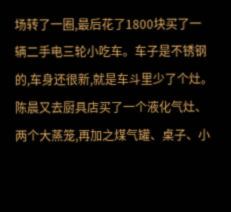场转了一圈,最后花了1800块买了一辆二手电三轮小吃车。车子是不锈钢的,车身还很新,就是车斗里少了个灶。陈晨又去厨具店买了一个液化气灶、两个大蒸笼,再加之煤气罐、桌子、小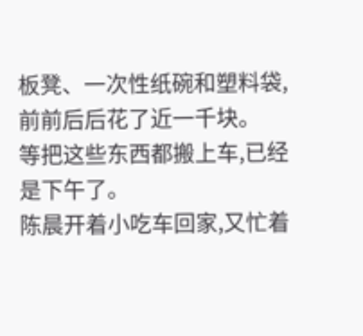板凳、一次性纸碗和塑料袋,前前后后花了近一千块。
等把这些东西都搬上车,已经是下午了。
陈晨开着小吃车回家,又忙着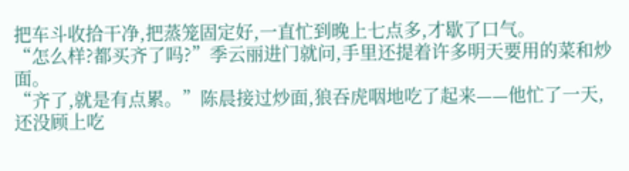把车斗收拾干净,把蒸笼固定好,一直忙到晚上七点多,才歇了口气。
“怎么样?都买齐了吗?”季云丽进门就问,手里还提着许多明天要用的菜和炒面。
“齐了,就是有点累。”陈晨接过炒面,狼吞虎咽地吃了起来——他忙了一天,还没顾上吃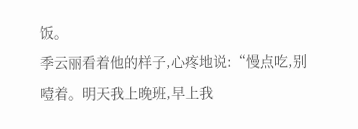饭。
季云丽看着他的样子,心疼地说:“慢点吃,别噎着。明天我上晚班,早上我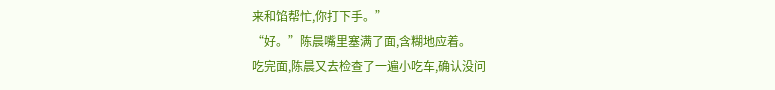来和馅帮忙,你打下手。”
“好。”陈晨嘴里塞满了面,含糊地应着。
吃完面,陈晨又去检查了一遍小吃车,确认没问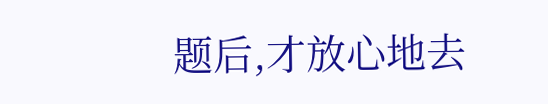题后,才放心地去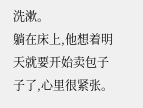洗漱。
躺在床上,他想着明天就要开始卖包子子了,心里很紧张。